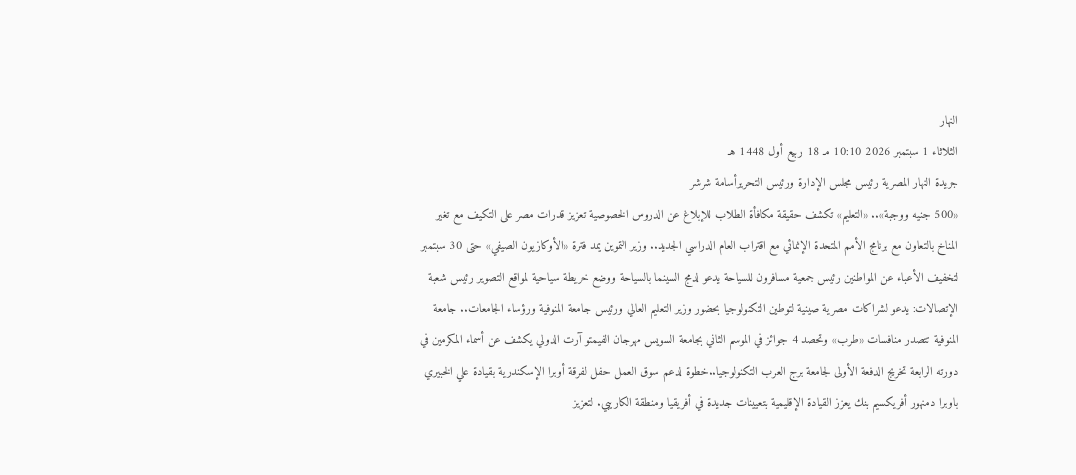النهار
الثلاثاء 1 سبتمبر 2026 10:10 مـ 18 ربيع أول 1448 هـ
جريدة النهار المصرية رئيس مجلس الإدارة ورئيس التحريرأسامة شرشر
«500 جنيه ووجبة».. «التعليم» تكشف حقيقة مكافأة الطلاب للإبلاغ عن الدروس الخصوصية تعزيز قدرات مصر على التكيف مع تغير المناخ بالتعاون مع برنامج الأمم المتحدة الإنمائي مع اقتراب العام الدراسي الجديد.. وزير التموين يمد فترة «الأوكازيون الصيفي» حتى 30 سبتمبر لتخفيف الأعباء عن المواطنين رئيس جمعية مسافرون للسياحة يدعو لدمج السينما بالسياحة ووضع خريطة سياحية لمواقع التصوير رئيس شعبة الإتصالات: يدعو لشراكات مصرية صينية لتوطين التكنولوجيا بحضور وزير التعليم العالي ورئيس جامعة المنوفية ورؤساء الجامعات.. جامعة المنوفية تتصدر منافسات «طرب» وتحصد 4 جوائز في الموسم الثاني بجامعة السويس مهرجان الفيمتو آرت الدولي يكشف عن أسماء المكرمين في دورته الرابعة تخريج الدفعة الأولى لجامعة برج العرب التكنولوجيا..خطوة لدعم سوق العمل حفل لفرقة أوبرا الإسكندرية بقيادة علي الخبيري باوبرا دمنهور أفريكسيم بنك يعزز القيادة الإقليمية بتعيينات جديدة في أفريقيا ومنطقة الكاريبي. لتعزيز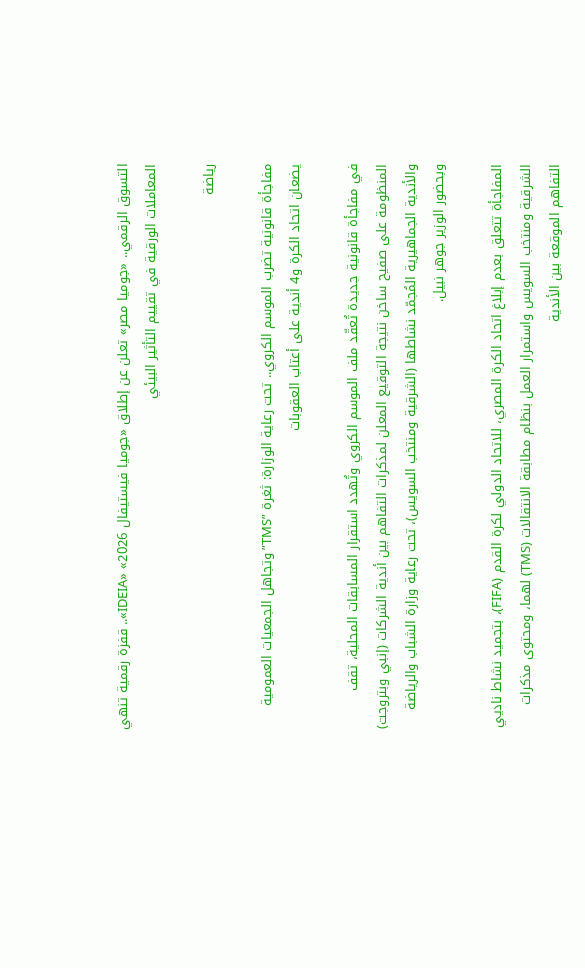التسوق الرقمي.. «جوميا مصر» تعلن عن إطلاق «جوميا فيستيفال 2026» «IDEIA».. قفزة رقمية تنهي المعاملات الورقية في تقييم التأثير البيئي

رياضة

مفاجأة قانونية تضرب الموسم الكروي.. تحت رعاية الوزارة: ثغرة ”TMS” وتجاهل الجمعيات العمومية يضعان اتحاد الكرة و4 أندية على أعتاب العقوبات

في مفاجأة قانونية جديدة تُعقّد ملف الموسم الكروي وتُهدد استقرار المسابقات المحلية، تقف المنظومة على صفيح ساخن نتيجة التوقيع المعلن لمذكرات التفاهم بين أندية الشركات (إنبي وبتروجت) والأندية الجماهيرية المُجمّد نشاطها (الشرقية ومنتخب السويس)، تحت رعاية وزارة الشباب والرياضة وبحضور الوزير جوهر نبيل.

المفاجأة تتعلق بعدم إبلاغ اتحاد الكرة المصري، للاتحاد الدولي لكرة القدم (FIFA)، بتجميد نشاط ناديي الشرقية ومنتخب السويس واستمرار العمل بنظام مطابقة الانتقالات (TMS) لهما، ومحتوى مذكرات التفاهم الموقعة بين الأندية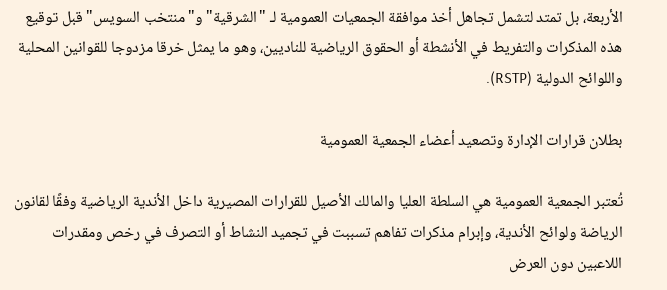الأربعة، بل تمتد لتشمل تجاهل أخذ موافقة الجمعيات العمومية لـ "الشرقية" و"منتخب السويس" قبل توقيع هذه المذكرات والتفريط في الأنشطة أو الحقوق الرياضية للناديين، وهو ما يمثل خرقا مزدوجا للقوانين المحلية واللوائح الدولية (RSTP).

بطلان قرارات الإدارة وتصعيد أعضاء الجمعية العمومية

تُعتبر الجمعية العمومية هي السلطة العليا والمالك الأصيل للقرارات المصيرية داخل الأندية الرياضية وفقًا لقانون الرياضة ولوائح الأندية، وإبرام مذكرات تفاهم تسببت في تجميد النشاط أو التصرف في رخص ومقدرات اللاعبين دون العرض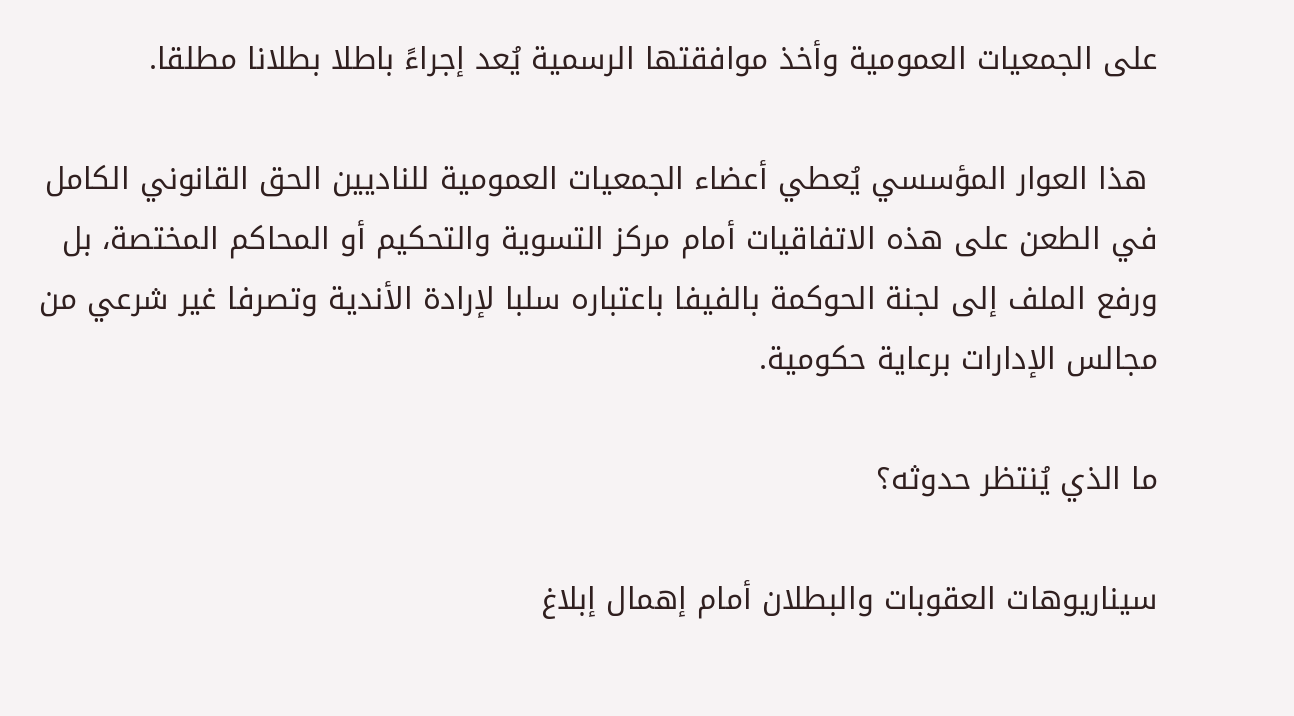على الجمعيات العمومية وأخذ موافقتها الرسمية يُعد إجراءً باطلا بطلانا مطلقا.

 هذا العوار المؤسسي يُعطي أعضاء الجمعيات العمومية للناديين الحق القانوني الكامل في الطعن على هذه الاتفاقيات أمام مركز التسوية والتحكيم أو المحاكم المختصة، بل ورفع الملف إلى لجنة الحوكمة بالفيفا باعتباره سلبا لإرادة الأندية وتصرفا غير شرعي من مجالس الإدارات برعاية حكومية.

ما الذي يُنتظر حدوثه؟

سيناريوهات العقوبات والبطلان أمام إهمال إبلاغ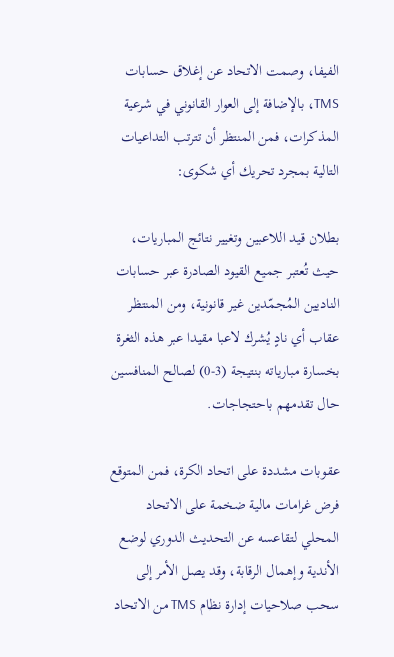الفيفا، وصمت الاتحاد عن إغلاق حسابات TMS، بالإضافة إلى العوار القانوني في شرعية المذكرات، فمن المنتظر أن تترتب التداعيات التالية بمجرد تحريك أي شكوى:

بطلان قيد اللاعبين وتغيير نتائج المباريات، حيث تُعتبر جميع القيود الصادرة عبر حسابات الناديين المُجمّدين غير قانونية، ومن المنتظر عقاب أي نادٍ يُشرك لاعبا مقيدا عبر هذه الثغرة بخسارة مبارياته بنتيجة (3-0) لصالح المنافسين حال تقدمهم باحتجاجات.

عقوبات مشددة على اتحاد الكرة، فمن المتوقع فرض غرامات مالية ضخمة على الاتحاد المحلي لتقاعسه عن التحديث الدوري لوضع الأندية وإهمال الرقابة، وقد يصل الأمر إلى سحب صلاحيات إدارة نظام TMS من الاتحاد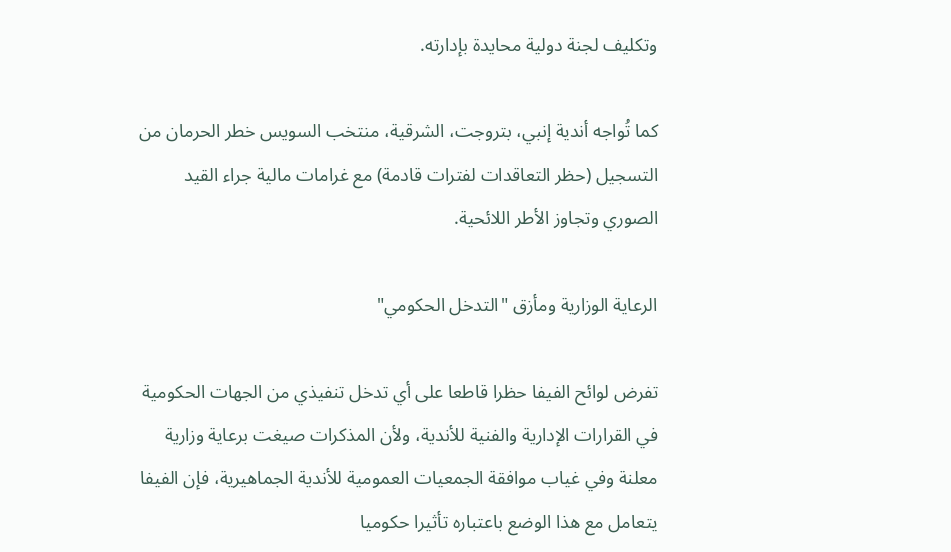وتكليف لجنة دولية محايدة بإدارته.

كما تُواجه أندية إنبي، بتروجت، الشرقية، منتخب السويس خطر الحرمان من التسجيل (حظر التعاقدات لفترات قادمة) مع غرامات مالية جراء القيد الصوري وتجاوز الأطر اللائحية.

الرعاية الوزارية ومأزق "التدخل الحكومي"

تفرض لوائح الفيفا حظرا قاطعا على أي تدخل تنفيذي من الجهات الحكومية في القرارات الإدارية والفنية للأندية، ولأن المذكرات صيغت برعاية وزارية معلنة وفي غياب موافقة الجمعيات العمومية للأندية الجماهيرية، فإن الفيفا يتعامل مع هذا الوضع باعتباره تأثيرا حكوميا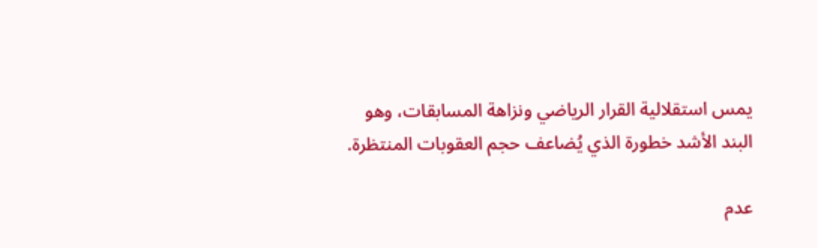يمس استقلالية القرار الرياضي ونزاهة المسابقات، وهو البند الأشد خطورة الذي يُضاعف حجم العقوبات المنتظرة.

عدم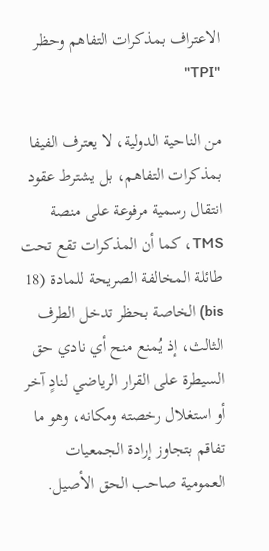الاعتراف بمذكرات التفاهم وحظر "TPI"

من الناحية الدولية، لا يعترف الفيفا بمذكرات التفاهم، بل يشترط عقود انتقال رسمية مرفوعة على منصة TMS، كما أن المذكرات تقع تحت طائلة المخالفة الصريحة للمادة (18 bis) الخاصة بحظر تدخل الطرف الثالث، إذ يُمنع منح أي نادي حق السيطرة على القرار الرياضي لنادٍ آخر أو استغلال رخصته ومكانه، وهو ما تفاقم بتجاوز إرادة الجمعيات العمومية صاحب الحق الأصيل.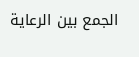الجمع بين الرعاية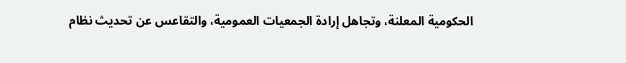الحكومية المعلنة، وتجاهل إرادة الجمعيات العمومية، والتقاعس عن تحديث نظام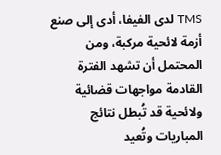TMS لدى الفيفا، أدى إلى صنع أزمة لائحية مركبة، ومن المحتمل أن تشهد الفترة القادمة مواجهات قضائية ولائحية قد تُبطل نتائج المباريات وتُعيد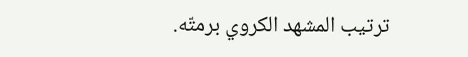ترتيب المشهد الكروي برمتّه.